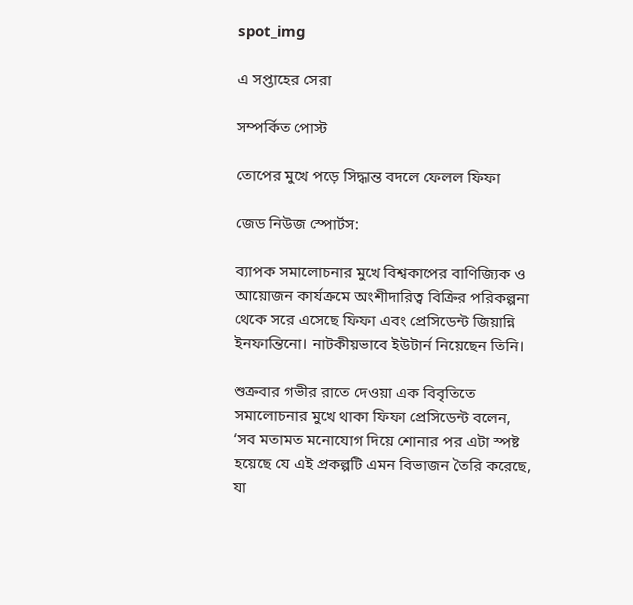spot_img

এ সপ্তাহের সেরা

সম্পর্কিত পোস্ট

তোপের মুখে পড়ে সিদ্ধান্ত বদলে ফেলল ফিফা

জেড নিউজ স্পোর্টস:

ব্যাপক সমালোচনার মুখে বিশ্বকাপের বাণিজ্যিক ও আয়োজন কার্যক্রমে অংশীদারিত্ব বিক্রির পরিকল্পনা থেকে সরে এসেছে ফিফা এবং প্রেসিডেন্ট জিয়ান্নি ইনফান্তিনো। নাটকীয়ভাবে ইউটার্ন নিয়েছেন তিনি।

শুক্রবার গভীর রাতে দেওয়া এক বিবৃতিতে সমালোচনার মুখে থাকা ফিফা প্রেসিডেন্ট বলেন, ‘সব মতামত মনোযোগ দিয়ে শোনার পর এটা স্পষ্ট হয়েছে যে এই প্রকল্পটি এমন বিভাজন তৈরি করেছে, যা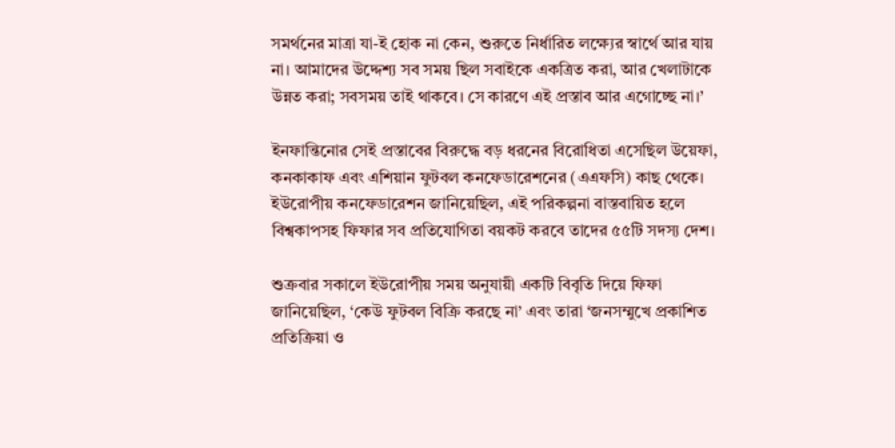সমর্থনের মাত্রা যা-ই হোক না কেন, শুরুতে নির্ধারিত লক্ষ্যের স্বার্থে আর যায় না। আমাদের উদ্দেশ্য সব সময় ছিল সবাইকে একত্রিত করা, আর খেলাটাকে উন্নত করা; সবসময় তাই থাকবে। সে কারণে এই প্রস্তাব আর এগোচ্ছে না।’

ইনফান্তিনোর সেই প্রস্তাবের বিরুদ্ধে বড় ধরনের বিরোধিতা এসেছিল উয়েফা, কনকাকাফ এবং এশিয়ান ফুটবল কনফেডারেশনের (এএফসি) কাছ থেকে। ইউরোপীয় কনফেডারেশন জানিয়েছিল, এই পরিকল্পনা বাস্তবায়িত হলে বিশ্বকাপসহ ফিফার সব প্রতিযোগিতা বয়কট করবে তাদের ৫৫টি সদস্য দেশ।

শুক্রবার সকালে ইউরোপীয় সময় অনুযায়ী একটি বিবৃতি দিয়ে ফিফা জানিয়েছিল, ‘কেউ ফুটবল বিক্রি করছে না’ এবং তারা ‘জনসম্মুখে প্রকাশিত প্রতিক্রিয়া ও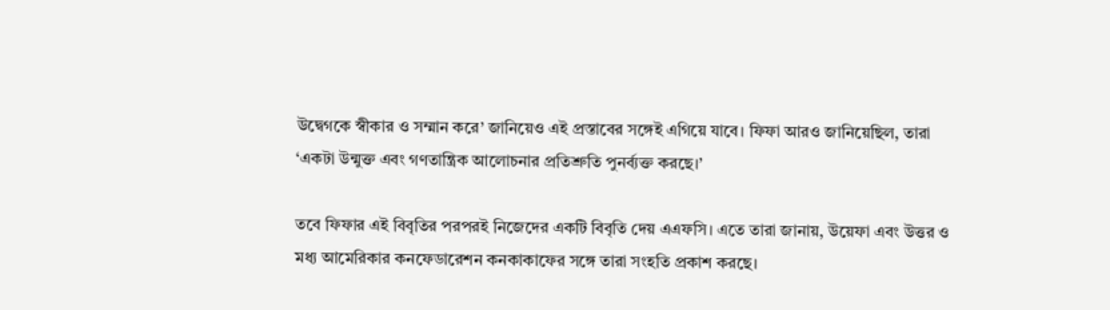উদ্বেগকে স্বীকার ও সম্মান করে’ জানিয়েও এই প্রস্তাবের সঙ্গেই এগিয়ে যাবে। ফিফা আরও জানিয়েছিল, তারা ‘একটা উন্মুক্ত এবং গণতান্ত্রিক আলোচনার প্রতিশ্রুতি পুনর্ব্যক্ত করছে।’

তবে ফিফার এই বিবৃতির পরপরই নিজেদের একটি বিবৃতি দেয় এএফসি। এতে তারা জানায়, উয়েফা এবং উত্তর ও মধ্য আমেরিকার কনফেডারেশন কনকাকাফের সঙ্গে তারা সংহতি প্রকাশ করছে।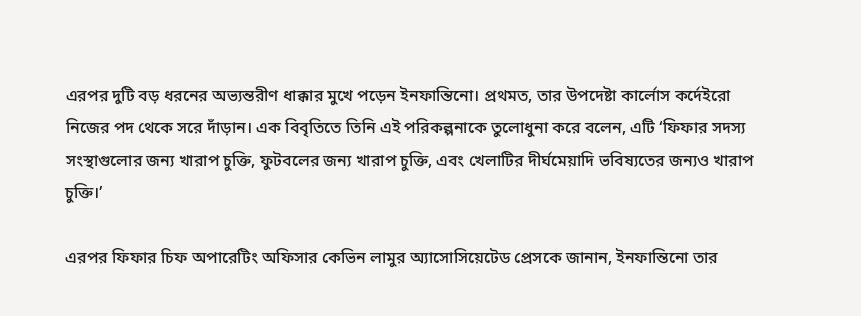এরপর দুটি বড় ধরনের অভ্যন্তরীণ ধাক্কার মুখে পড়েন ইনফান্তিনো। প্রথমত, তার উপদেষ্টা কার্লোস কর্দেইরো নিজের পদ থেকে সরে দাঁড়ান। এক বিবৃতিতে তিনি এই পরিকল্পনাকে তুলোধুনা করে বলেন, এটি ‘ফিফার সদস্য সংস্থাগুলোর জন্য খারাপ চুক্তি, ফুটবলের জন্য খারাপ চুক্তি, এবং খেলাটির দীর্ঘমেয়াদি ভবিষ্যতের জন্যও খারাপ চুক্তি।’

এরপর ফিফার চিফ অপারেটিং অফিসার কেভিন লামুর অ্যাসোসিয়েটেড প্রেসকে জানান, ইনফান্তিনো তার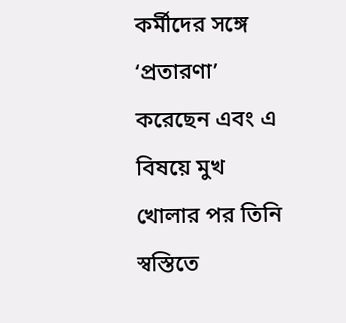কর্মীদের সঙ্গে ‘প্রতারণা’ করেছেন এবং এ বিষয়ে মুখ খোলার পর তিনি স্বস্তিতে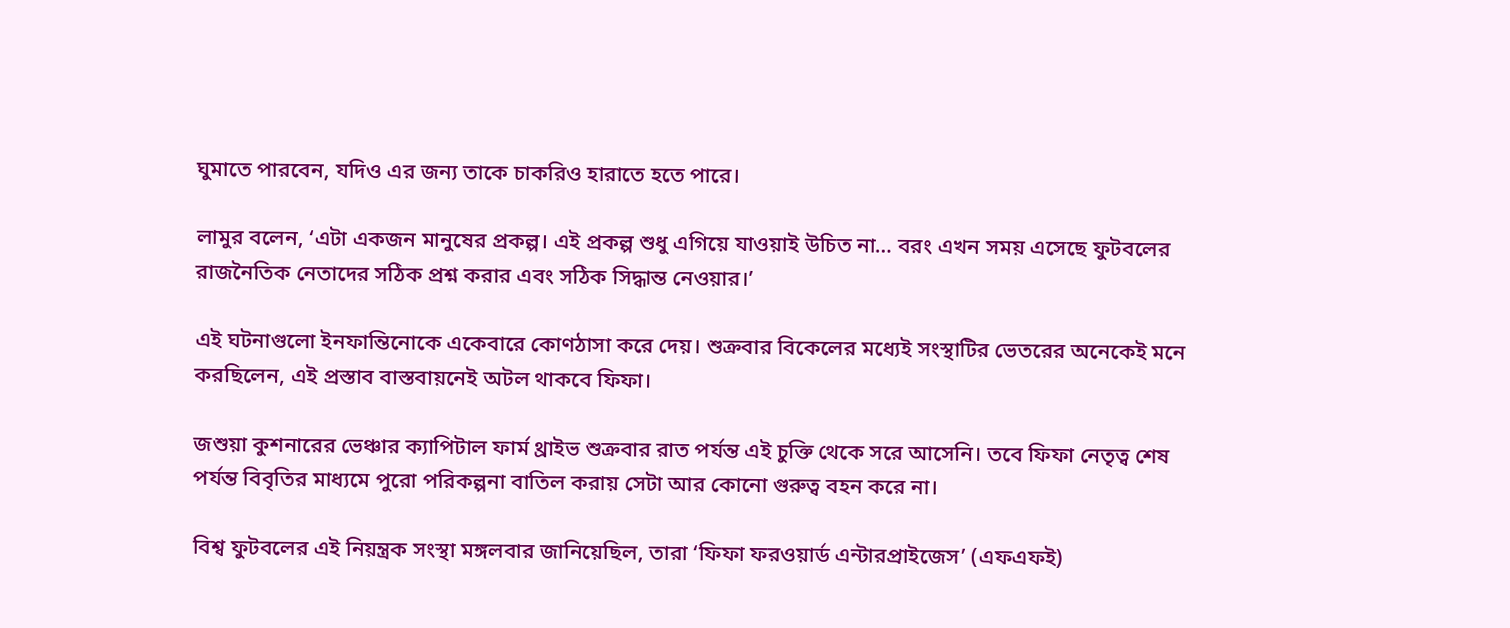ঘুমাতে পারবেন, যদিও এর জন্য তাকে চাকরিও হারাতে হতে পারে।

লামুর বলেন, ‘এটা একজন মানুষের প্রকল্প। এই প্রকল্প শুধু এগিয়ে যাওয়াই উচিত না… বরং এখন সময় এসেছে ফুটবলের রাজনৈতিক নেতাদের সঠিক প্রশ্ন করার এবং সঠিক সিদ্ধান্ত নেওয়ার।’

এই ঘটনাগুলো ইনফান্তিনোকে একেবারে কোণঠাসা করে দেয়। শুক্রবার বিকেলের মধ্যেই সংস্থাটির ভেতরের অনেকেই মনে করছিলেন, এই প্রস্তাব বাস্তবায়নেই অটল থাকবে ফিফা।

জশুয়া কুশনারের ভেঞ্চার ক্যাপিটাল ফার্ম থ্রাইভ শুক্রবার রাত পর্যন্ত এই চুক্তি থেকে সরে আসেনি। তবে ফিফা নেতৃত্ব শেষ পর্যন্ত বিবৃতির মাধ্যমে পুরো পরিকল্পনা বাতিল করায় সেটা আর কোনো গুরুত্ব বহন করে না।

বিশ্ব ফুটবলের এই নিয়ন্ত্রক সংস্থা মঙ্গলবার জানিয়েছিল, তারা ‘ফিফা ফরওয়ার্ড এন্টারপ্রাইজেস’ (এফএফই)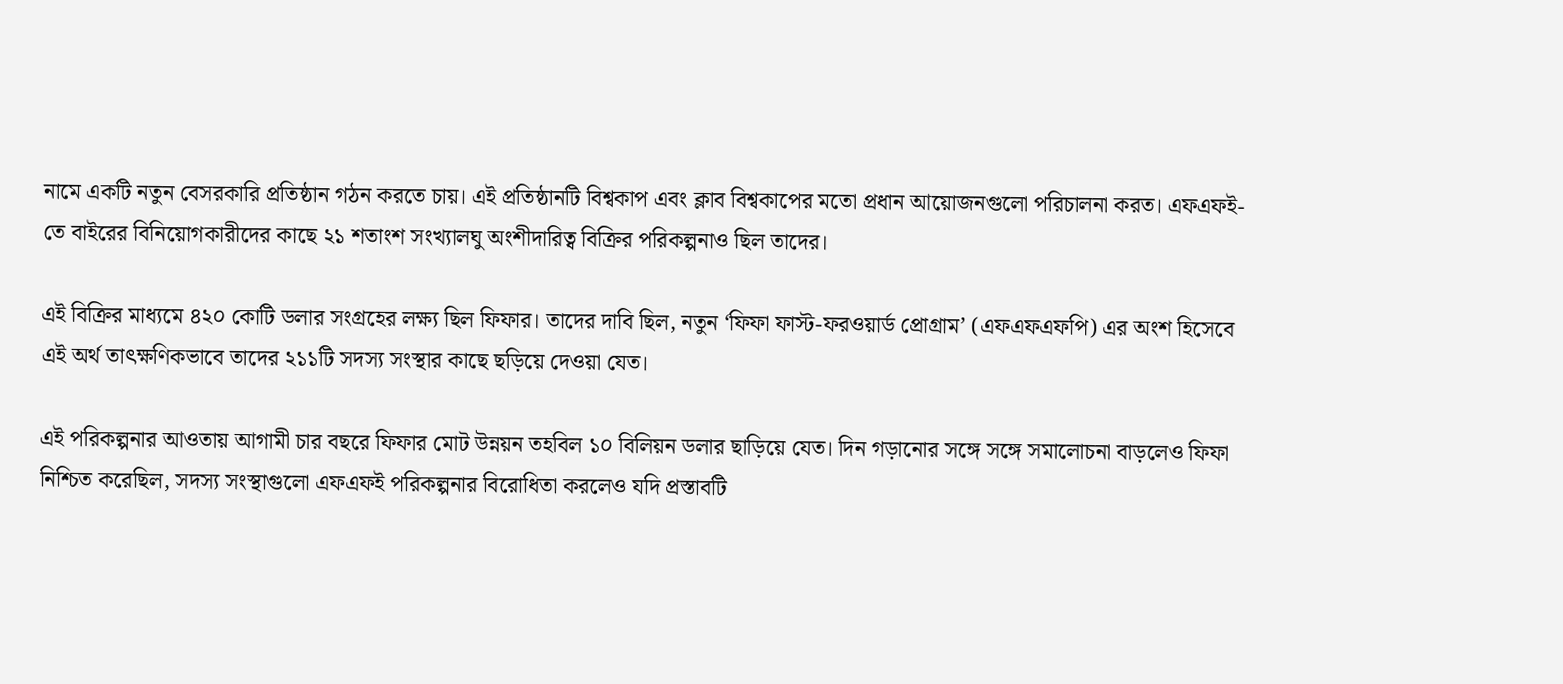নামে একটি নতুন বেসরকারি প্রতিষ্ঠান গঠন করতে চায়। এই প্রতিষ্ঠানটি বিশ্বকাপ এবং ক্লাব বিশ্বকাপের মতো প্রধান আয়োজনগুলো পরিচালনা করত। এফএফই-তে বাইরের বিনিয়োগকারীদের কাছে ২১ শতাংশ সংখ্যালঘু অংশীদারিত্ব বিক্রির পরিকল্পনাও ছিল তাদের।

এই বিক্রির মাধ্যমে ৪২০ কোটি ডলার সংগ্রহের লক্ষ্য ছিল ফিফার। তাদের দাবি ছিল, নতুন ‘ফিফা ফাস্ট-ফরওয়ার্ড প্রোগ্রাম’ (এফএফএফপি) এর অংশ হিসেবে এই অর্থ তাৎক্ষণিকভাবে তাদের ২১১টি সদস্য সংস্থার কাছে ছড়িয়ে দেওয়া যেত।

এই পরিকল্পনার আওতায় আগামী চার বছরে ফিফার মোট উন্নয়ন তহবিল ১০ বিলিয়ন ডলার ছাড়িয়ে যেত। দিন গড়ানোর সঙ্গে সঙ্গে সমালোচনা বাড়লেও ফিফা নিশ্চিত করেছিল, সদস্য সংস্থাগুলো এফএফই পরিকল্পনার বিরোধিতা করলেও যদি প্রস্তাবটি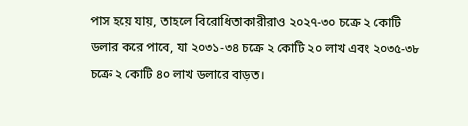পাস হয়ে যায়, তাহলে বিরোধিতাকারীরাও ২০২৭-৩০ চক্রে ২ কোটি ডলার করে পাবে, যা ২০৩১-৩৪ চক্রে ২ কোটি ২০ লাখ এবং ২০৩৫-৩৮ চক্রে ২ কোটি ৪০ লাখ ডলারে বাড়ত।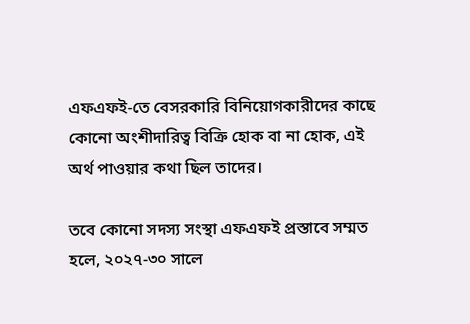এফএফই-তে বেসরকারি বিনিয়োগকারীদের কাছে কোনো অংশীদারিত্ব বিক্রি হোক বা না হোক, এই অর্থ পাওয়ার কথা ছিল তাদের।

তবে কোনো সদস্য সংস্থা এফএফই প্রস্তাবে সম্মত হলে, ২০২৭-৩০ সালে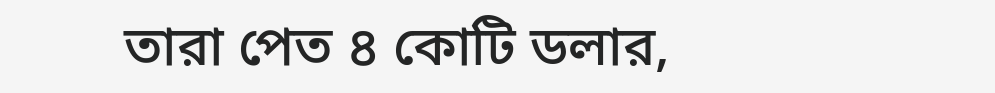তারা পেত ৪ কোটি ডলার,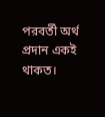পরবর্তী অর্থ প্রদান একই থাকত।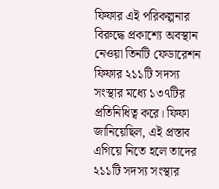ফিফার এই পরিকল্পনার বিরুদ্ধে প্রকাশ্যে অবস্থান নেওয়া তিনটি ফেডারেশন ফিফার ২১১টি সদস্য সংস্থার মধ্যে ১৩৭টির প্রতিনিধিত্ব করে। ফিফা জানিয়েছিল, এই প্রস্তাব এগিয়ে নিতে হলে তাদের ২১১টি সদস্য সংস্থার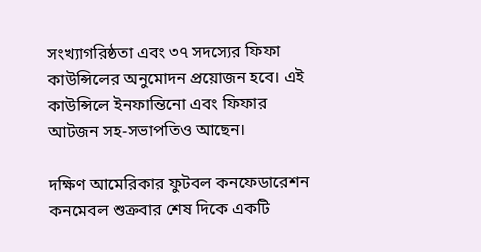সংখ্যাগরিষ্ঠতা এবং ৩৭ সদস্যের ফিফা কাউন্সিলের অনুমোদন প্রয়োজন হবে। এই কাউন্সিলে ইনফান্তিনো এবং ফিফার আটজন সহ-সভাপতিও আছেন।

দক্ষিণ আমেরিকার ফুটবল কনফেডারেশন কনমেবল শুক্রবার শেষ দিকে একটি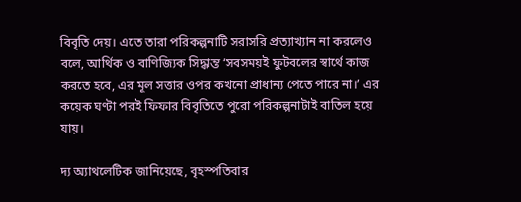বিবৃতি দেয়। এতে তারা পরিকল্পনাটি সরাসরি প্রত্যাখ্যান না করলেও বলে, আর্থিক ও বাণিজ্যিক সিদ্ধান্ত ‘সবসময়ই ফুটবলের স্বার্থে কাজ করতে হবে, এর মূল সত্তার ওপর কখনো প্রাধান্য পেতে পারে না।’ এর কয়েক ঘণ্টা পরই ফিফার বিবৃতিতে পুরো পরিকল্পনাটাই বাতিল হয়ে যায়।

দ্য অ্যাথলেটিক জানিয়েছে, বৃহস্পতিবার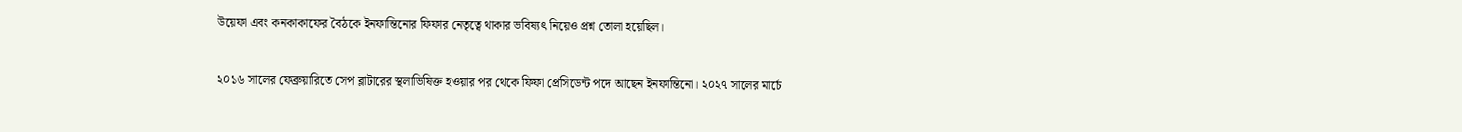উয়েফা এবং কনকাকাফের বৈঠকে ইনফান্তিনোর ফিফার নেতৃত্বে থাকার ভবিষ্যৎ নিয়েও প্রশ্ন তোলা হয়েছিল।

২০১৬ সালের ফেব্রুয়ারিতে সেপ ব্লাটারের স্থলাভিষিক্ত হওয়ার পর থেকে ফিফা প্রেসিডেন্ট পদে আছেন ইনফান্তিনো। ২০২৭ সালের মার্চে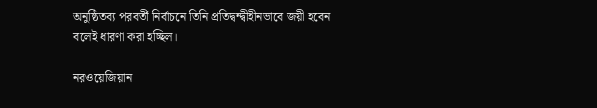অনুষ্ঠিতব্য পরবর্তী নির্বাচনে তিনি প্রতিদ্বন্দ্বীহীনভাবে জয়ী হবেন বলেই ধারণা করা হচ্ছিল।

নরওয়েজিয়ান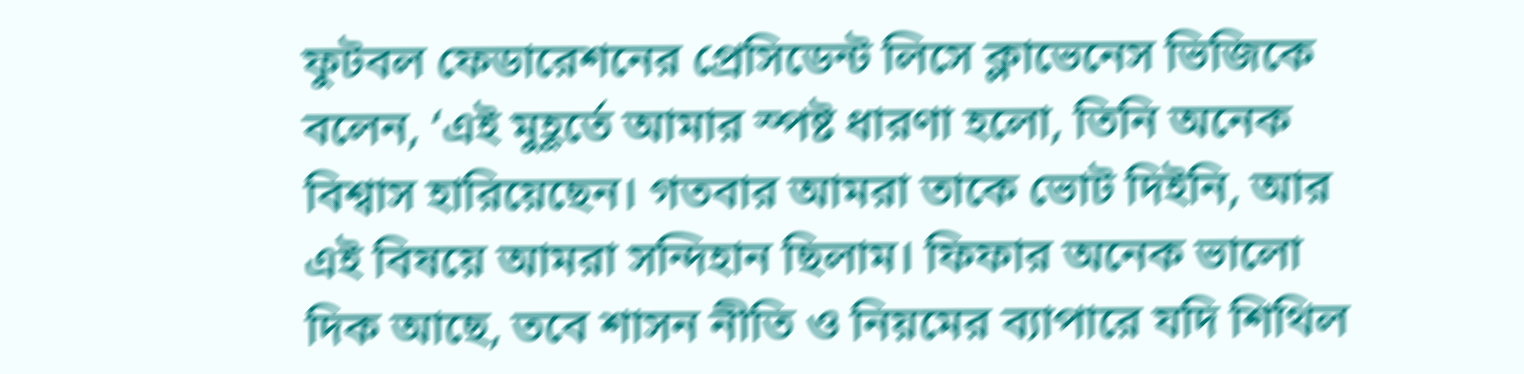ফুটবল ফেডারেশনের প্রেসিডেন্ট লিসে ক্লাভেনেস ভিজিকে বলেন, ‘এই মুহূর্তে আমার স্পষ্ট ধারণা হলো, তিনি অনেক বিশ্বাস হারিয়েছেন। গতবার আমরা তাকে ভোট দিইনি, আর এই বিষয়ে আমরা সন্দিহান ছিলাম। ফিফার অনেক ভালো দিক আছে, তবে শাসন নীতি ও নিয়মের ব্যাপারে যদি শিথিল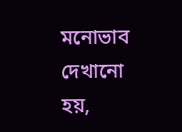মনোভাব দেখানো হয়,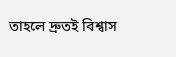তাহলে দ্রুতই বিশ্বাস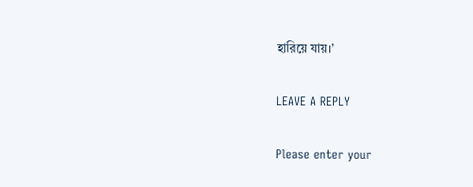হারিয়ে যায়।’

LEAVE A REPLY

Please enter your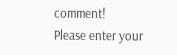comment!
Please enter your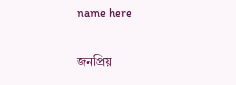name here

জনপ্রিয়